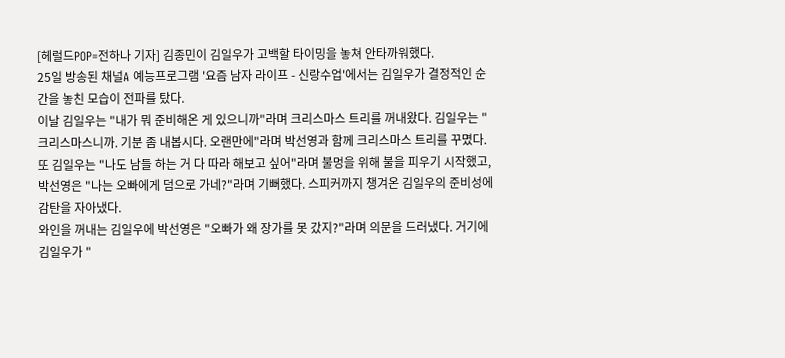[헤럴드POP=전하나 기자] 김종민이 김일우가 고백할 타이밍을 놓쳐 안타까워했다.
25일 방송된 채널A 예능프로그램 '요즘 남자 라이프 - 신랑수업'에서는 김일우가 결정적인 순간을 놓친 모습이 전파를 탔다.
이날 김일우는 "내가 뭐 준비해온 게 있으니까"라며 크리스마스 트리를 꺼내왔다. 김일우는 "크리스마스니까. 기분 좀 내봅시다. 오랜만에"라며 박선영과 함께 크리스마스 트리를 꾸몄다. 또 김일우는 "나도 남들 하는 거 다 따라 해보고 싶어"라며 불멍을 위해 불을 피우기 시작했고, 박선영은 "나는 오빠에게 덤으로 가네?"라며 기뻐했다. 스피커까지 챙겨온 김일우의 준비성에 감탄을 자아냈다.
와인을 꺼내는 김일우에 박선영은 "오빠가 왜 장가를 못 갔지?"라며 의문을 드러냈다. 거기에 김일우가 "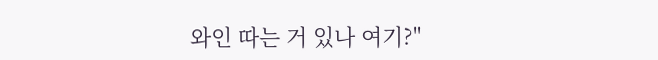와인 따는 거 있나 여기?"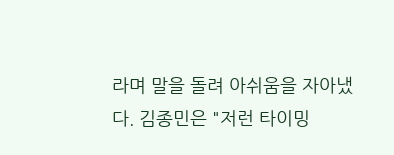라며 말을 돌려 아쉬움을 자아냈다. 김종민은 "저런 타이밍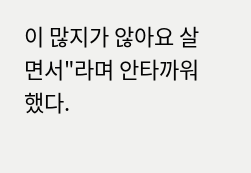이 많지가 않아요 살면서"라며 안타까워했다.